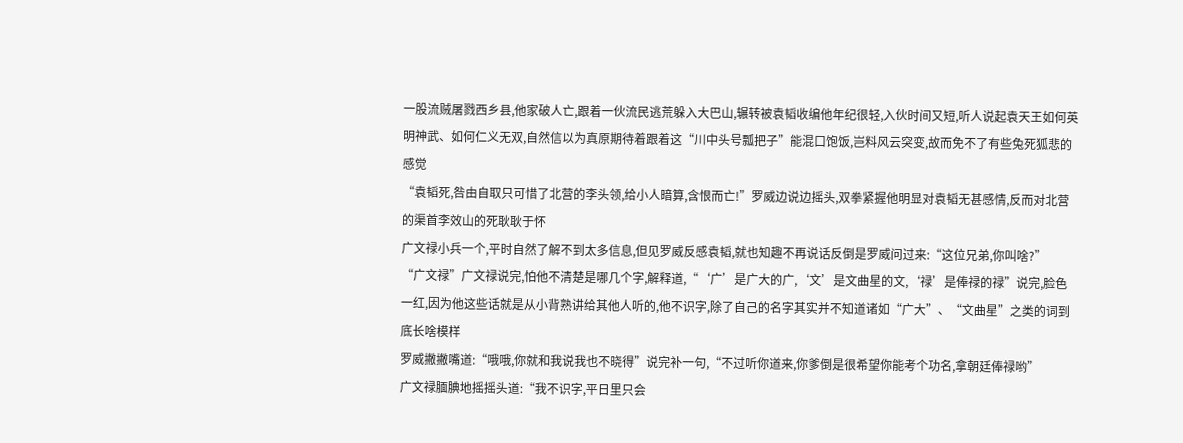一股流贼屠戮西乡县,他家破人亡,跟着一伙流民逃荒躲入大巴山,辗转被袁韬收编他年纪很轻,入伙时间又短,听人说起袁天王如何英明神武、如何仁义无双,自然信以为真原期待着跟着这“川中头号瓢把子”能混口饱饭,岂料风云突变,故而免不了有些兔死狐悲的感觉
“袁韬死,咎由自取只可惜了北营的李头领,给小人暗算,含恨而亡!”罗威边说边摇头,双拳紧握他明显对袁韬无甚感情,反而对北营的渠首李效山的死耿耿于怀
广文禄小兵一个,平时自然了解不到太多信息,但见罗威反感袁韬,就也知趣不再说话反倒是罗威问过来:“这位兄弟,你叫啥?”
“广文禄”广文禄说完,怕他不清楚是哪几个字,解释道,“‘广’是广大的广,‘文’是文曲星的文,‘禄’是俸禄的禄”说完,脸色一红,因为他这些话就是从小背熟讲给其他人听的,他不识字,除了自己的名字其实并不知道诸如“广大”、“文曲星”之类的词到底长啥模样
罗威撇撇嘴道:“哦哦,你就和我说我也不晓得”说完补一句,“不过听你道来,你爹倒是很希望你能考个功名,拿朝廷俸禄哟”
广文禄腼腆地摇摇头道:“我不识字,平日里只会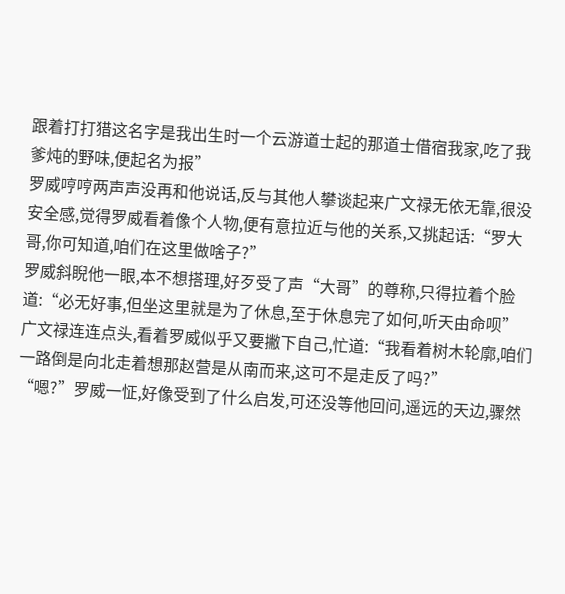跟着打打猎这名字是我出生时一个云游道士起的那道士借宿我家,吃了我爹炖的野味,便起名为报”
罗威哼哼两声声没再和他说话,反与其他人攀谈起来广文禄无依无靠,很没安全感,觉得罗威看着像个人物,便有意拉近与他的关系,又挑起话:“罗大哥,你可知道,咱们在这里做啥子?”
罗威斜睨他一眼,本不想搭理,好歹受了声“大哥”的尊称,只得拉着个脸道:“必无好事,但坐这里就是为了休息,至于休息完了如何,听天由命呗”
广文禄连连点头,看着罗威似乎又要撇下自己,忙道:“我看着树木轮廓,咱们一路倒是向北走着想那赵营是从南而来,这可不是走反了吗?”
“嗯?”罗威一怔,好像受到了什么启发,可还没等他回问,遥远的天边,骤然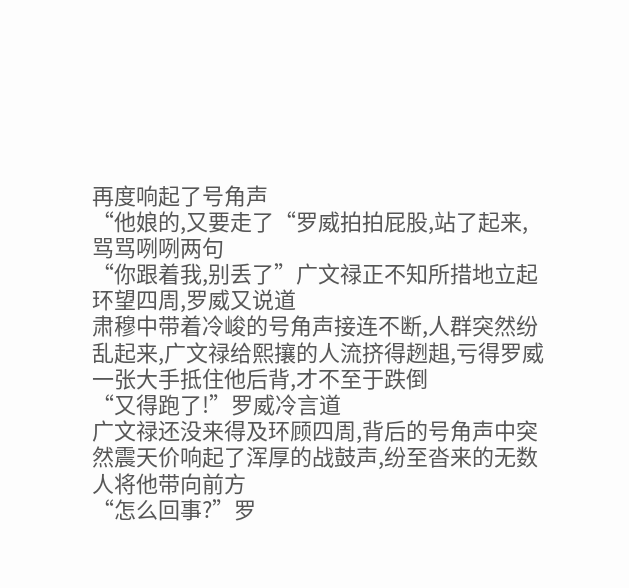再度响起了号角声
“他娘的,又要走了“罗威拍拍屁股,站了起来,骂骂咧咧两句
“你跟着我,别丢了”广文禄正不知所措地立起环望四周,罗威又说道
肃穆中带着冷峻的号角声接连不断,人群突然纷乱起来,广文禄给熙攘的人流挤得趔趄,亏得罗威一张大手抵住他后背,才不至于跌倒
“又得跑了!”罗威冷言道
广文禄还没来得及环顾四周,背后的号角声中突然震天价响起了浑厚的战鼓声,纷至沓来的无数人将他带向前方
“怎么回事?”罗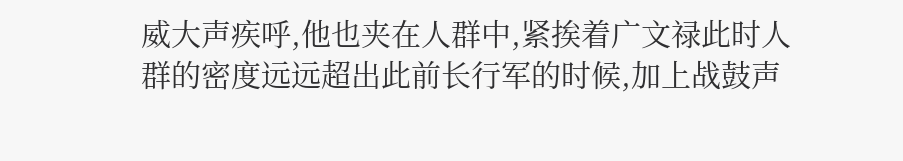威大声疾呼,他也夹在人群中,紧挨着广文禄此时人群的密度远远超出此前长行军的时候,加上战鼓声